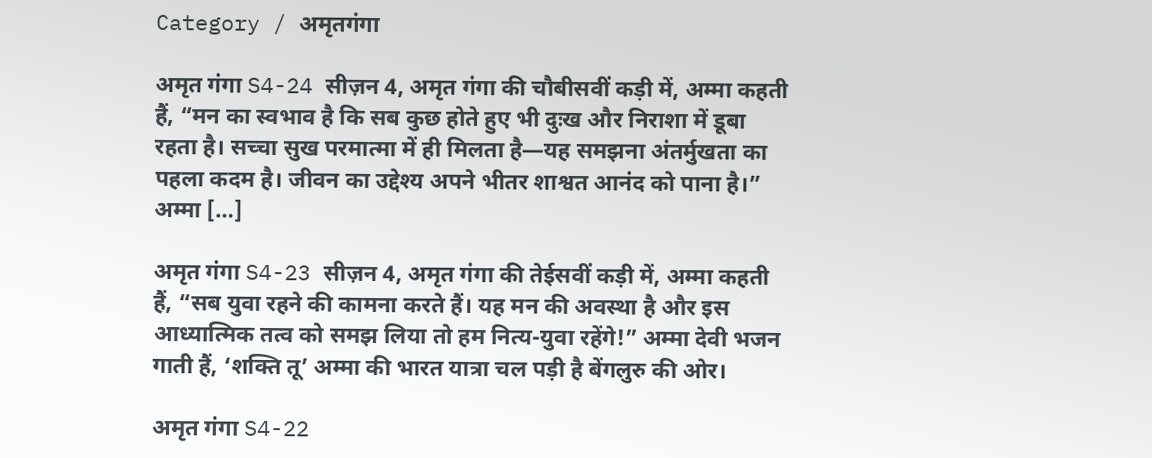Category / अमृतगंगा

अमृत गंगा S4-24 सीज़न 4, अमृत गंगा की चौबीसवीं कड़ी में, अम्मा कहती हैं, “मन का स्वभाव है कि सब कुछ होते हुए भी दुःख और निराशा में डूबा रहता है। सच्चा सुख परमात्मा में ही मिलता है—यह समझना अंतर्मुखता का पहला कदम है। जीवन का उद्देश्य अपने भीतर शाश्वत आनंद को पाना है।” अम्मा […]

अमृत गंगा S4-23 सीज़न 4, अमृत गंगा की तेईसवीं कड़ी में, अम्मा कहती हैं, “सब युवा रहने की कामना करते हैं। यह मन की अवस्था है और इस आध्यात्मिक तत्व को समझ लिया तो हम नित्य-युवा रहेंगे!” अम्मा देवी भजन गाती हैं, ‘शक्ति तू’ अम्मा की भारत यात्रा चल पड़ी है बेंगलुरु की ओर।

अमृत गंगा S4-22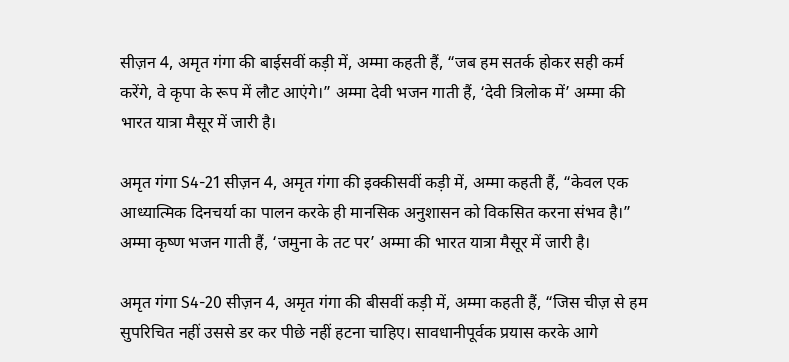सीज़न 4, अमृत गंगा की बाईसवीं कड़ी में, अम्मा कहती हैं, “जब हम सतर्क होकर सही कर्म करेंगे, वे कृपा के रूप में लौट आएंगे।” अम्मा देवी भजन गाती हैं, ‘देवी त्रिलोक में’ अम्मा की भारत यात्रा मैसूर में जारी है।

अमृत गंगा S4-21 सीज़न 4, अमृत गंगा की इक्कीसवीं कड़ी में, अम्मा कहती हैं, “केवल एक आध्यात्मिक दिनचर्या का पालन करके ही मानसिक अनुशासन को विकसित करना संभव है।” अम्मा कृष्ण भजन गाती हैं, ‘जमुना के तट पर’ अम्मा की भारत यात्रा मैसूर में जारी है।

अमृत गंगा S4-20 सीज़न 4, अमृत गंगा की बीसवीं कड़ी में, अम्मा कहती हैं, “जिस चीज़ से हम सुपरिचित नहीं उससे डर कर पीछे नहीं हटना चाहिए। सावधानीपूर्वक प्रयास करके आगे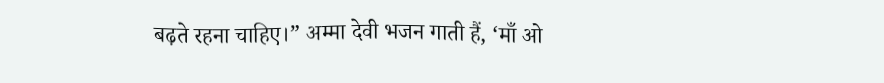बढ़ते रहना चाहिए।” अम्मा देवी भजन गाती हैं, ‘माँ ओ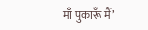माँ पुकारूँ मैं’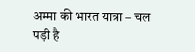अम्मा की भारत यात्रा – चल पड़ी है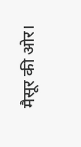मैसूर की ओर।